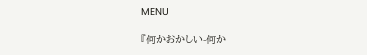MENU

『何かおかしい-何か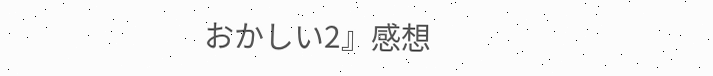おかしい2』感想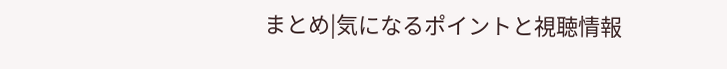まとめ|気になるポイントと視聴情報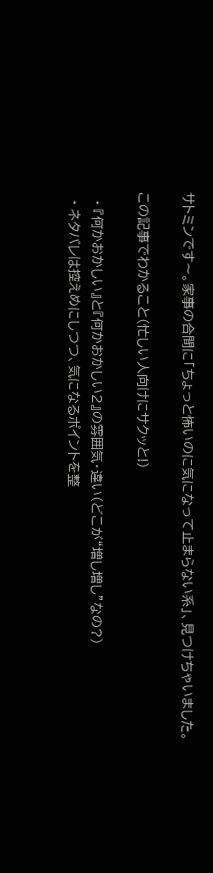サトミンです〜。家事の合間に「ちょっと怖いのに気になって止まらない系」、見つけちゃいました。

この記事でわかること(忙しい人向けにサクッと!)

  • 『何かおかしい』と『何かおかしい2』の雰囲気・違い(どこが“増し増し”なの?)
  • ネタバレは控えめにしつつ、気になるポイントを整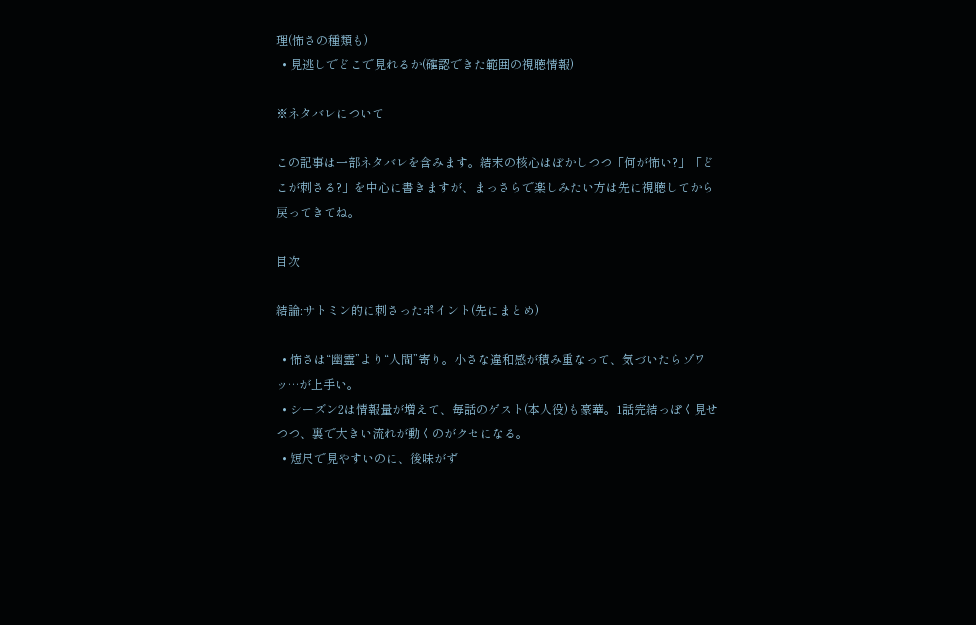理(怖さの種類も)
  • 見逃しでどこで見れるか(確認できた範囲の視聴情報)

※ネタバレについて

この記事は一部ネタバレを含みます。結末の核心はぼかしつつ「何が怖い?」「どこが刺さる?」を中心に書きますが、まっさらで楽しみたい方は先に視聴してから戻ってきてね。

目次

結論:サトミン的に刺さったポイント(先にまとめ)

  • 怖さは“幽霊”より“人間”寄り。小さな違和感が積み重なって、気づいたらゾワッ…が上手い。
  • シーズン2は情報量が増えて、毎話のゲスト(本人役)も豪華。1話完結っぽく見せつつ、裏で大きい流れが動くのがクセになる。
  • 短尺で見やすいのに、後味がず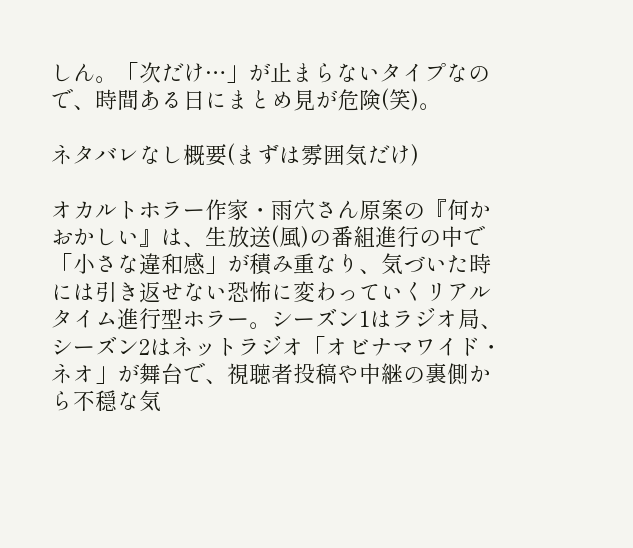しん。「次だけ…」が止まらないタイプなので、時間ある日にまとめ見が危険(笑)。

ネタバレなし概要(まずは雰囲気だけ)

オカルトホラー作家・雨穴さん原案の『何かおかしい』は、生放送(風)の番組進行の中で「小さな違和感」が積み重なり、気づいた時には引き返せない恐怖に変わっていくリアルタイム進行型ホラー。シーズン1はラジオ局、シーズン2はネットラジオ「オビナマワイド・ネオ」が舞台で、視聴者投稿や中継の裏側から不穏な気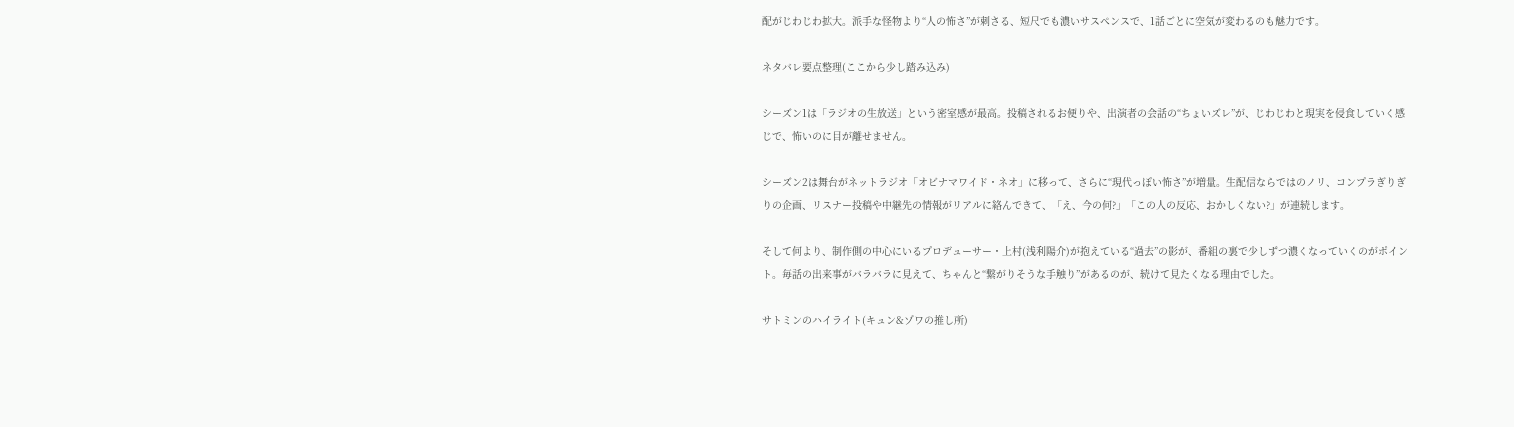配がじわじわ拡大。派手な怪物より“人の怖さ”が刺さる、短尺でも濃いサスペンスで、1話ごとに空気が変わるのも魅力です。

ネタバレ要点整理(ここから少し踏み込み)

シーズン1は「ラジオの生放送」という密室感が最高。投稿されるお便りや、出演者の会話の“ちょいズレ”が、じわじわと現実を侵食していく感じで、怖いのに目が離せません。

シーズン2は舞台がネットラジオ「オビナマワイド・ネオ」に移って、さらに“現代っぽい怖さ”が増量。生配信ならではのノリ、コンプラぎりぎりの企画、リスナー投稿や中継先の情報がリアルに絡んできて、「え、今の何?」「この人の反応、おかしくない?」が連続します。

そして何より、制作側の中心にいるプロデューサー・上村(浅利陽介)が抱えている“過去”の影が、番組の裏で少しずつ濃くなっていくのがポイント。毎話の出来事がバラバラに見えて、ちゃんと“繋がりそうな手触り”があるのが、続けて見たくなる理由でした。

サトミンのハイライト(キュン&ゾワの推し所)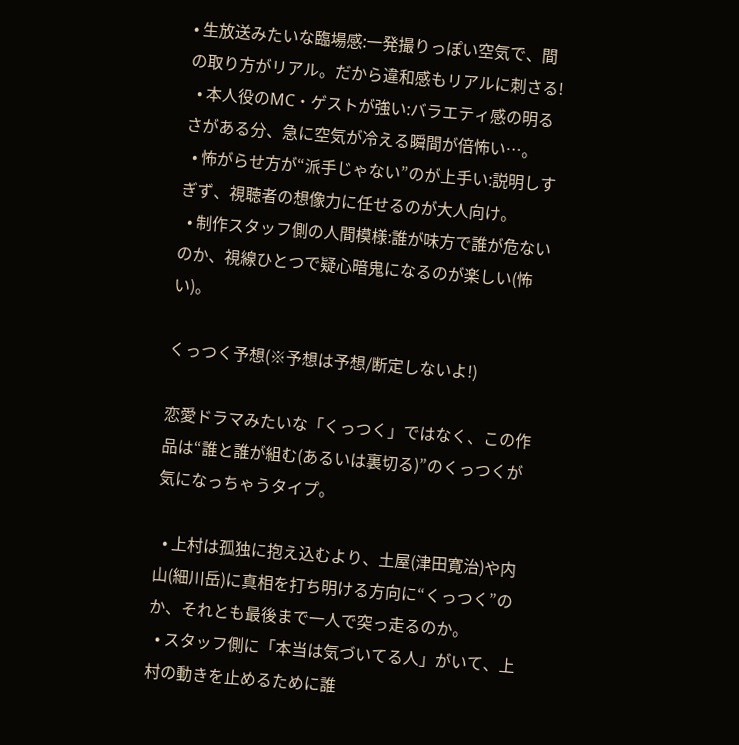• 生放送みたいな臨場感:一発撮りっぽい空気で、間の取り方がリアル。だから違和感もリアルに刺さる!
  • 本人役のMC・ゲストが強い:バラエティ感の明るさがある分、急に空気が冷える瞬間が倍怖い…。
  • 怖がらせ方が“派手じゃない”のが上手い:説明しすぎず、視聴者の想像力に任せるのが大人向け。
  • 制作スタッフ側の人間模様:誰が味方で誰が危ないのか、視線ひとつで疑心暗鬼になるのが楽しい(怖い)。

くっつく予想(※予想は予想/断定しないよ!)

恋愛ドラマみたいな「くっつく」ではなく、この作品は“誰と誰が組む(あるいは裏切る)”のくっつくが気になっちゃうタイプ。

  • 上村は孤独に抱え込むより、土屋(津田寛治)や内山(細川岳)に真相を打ち明ける方向に“くっつく”のか、それとも最後まで一人で突っ走るのか。
  • スタッフ側に「本当は気づいてる人」がいて、上村の動きを止めるために誰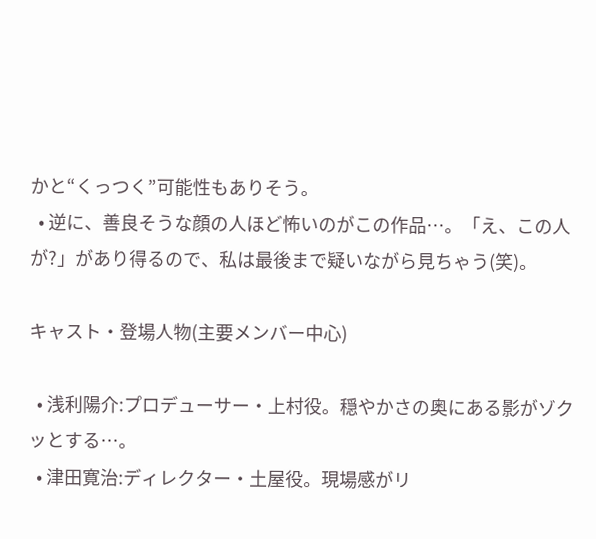かと“くっつく”可能性もありそう。
  • 逆に、善良そうな顔の人ほど怖いのがこの作品…。「え、この人が?」があり得るので、私は最後まで疑いながら見ちゃう(笑)。

キャスト・登場人物(主要メンバー中心)

  • 浅利陽介:プロデューサー・上村役。穏やかさの奥にある影がゾクッとする…。
  • 津田寛治:ディレクター・土屋役。現場感がリ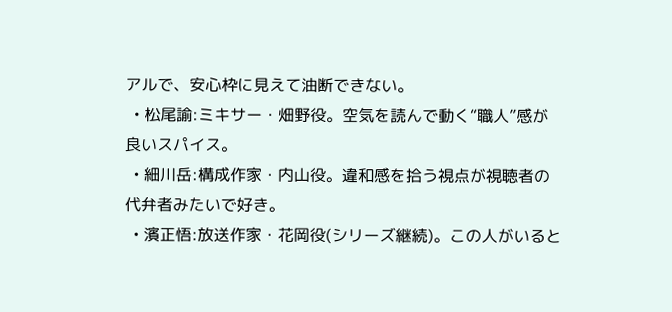アルで、安心枠に見えて油断できない。
  • 松尾諭:ミキサー・畑野役。空気を読んで動く“職人”感が良いスパイス。
  • 細川岳:構成作家・内山役。違和感を拾う視点が視聴者の代弁者みたいで好き。
  • 濱正悟:放送作家・花岡役(シリーズ継続)。この人がいると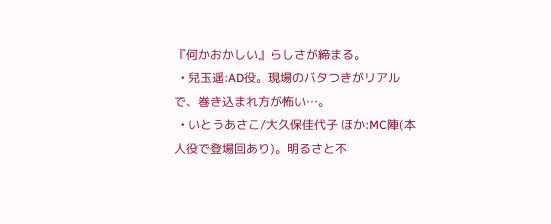『何かおかしい』らしさが締まる。
  • 兒玉遥:AD役。現場のバタつきがリアルで、巻き込まれ方が怖い…。
  • いとうあさこ/大久保佳代子 ほか:MC陣(本人役で登場回あり)。明るさと不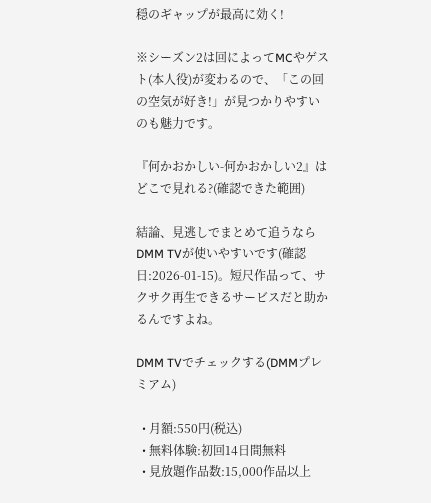穏のギャップが最高に効く!

※シーズン2は回によってMCやゲスト(本人役)が変わるので、「この回の空気が好き!」が見つかりやすいのも魅力です。

『何かおかしい-何かおかしい2』はどこで見れる?(確認できた範囲)

結論、見逃しでまとめて追うならDMM TVが使いやすいです(確認日:2026-01-15)。短尺作品って、サクサク再生できるサービスだと助かるんですよね。

DMM TVでチェックする(DMMプレミアム)

  • 月額:550円(税込)
  • 無料体験:初回14日間無料
  • 見放題作品数:15,000作品以上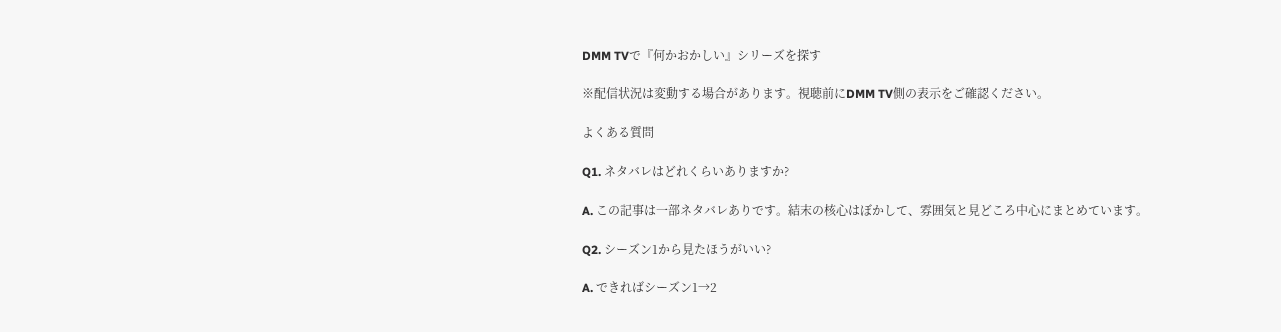DMM TVで『何かおかしい』シリーズを探す

※配信状況は変動する場合があります。視聴前にDMM TV側の表示をご確認ください。

よくある質問

Q1. ネタバレはどれくらいありますか?

A. この記事は一部ネタバレありです。結末の核心はぼかして、雰囲気と見どころ中心にまとめています。

Q2. シーズン1から見たほうがいい?

A. できればシーズン1→2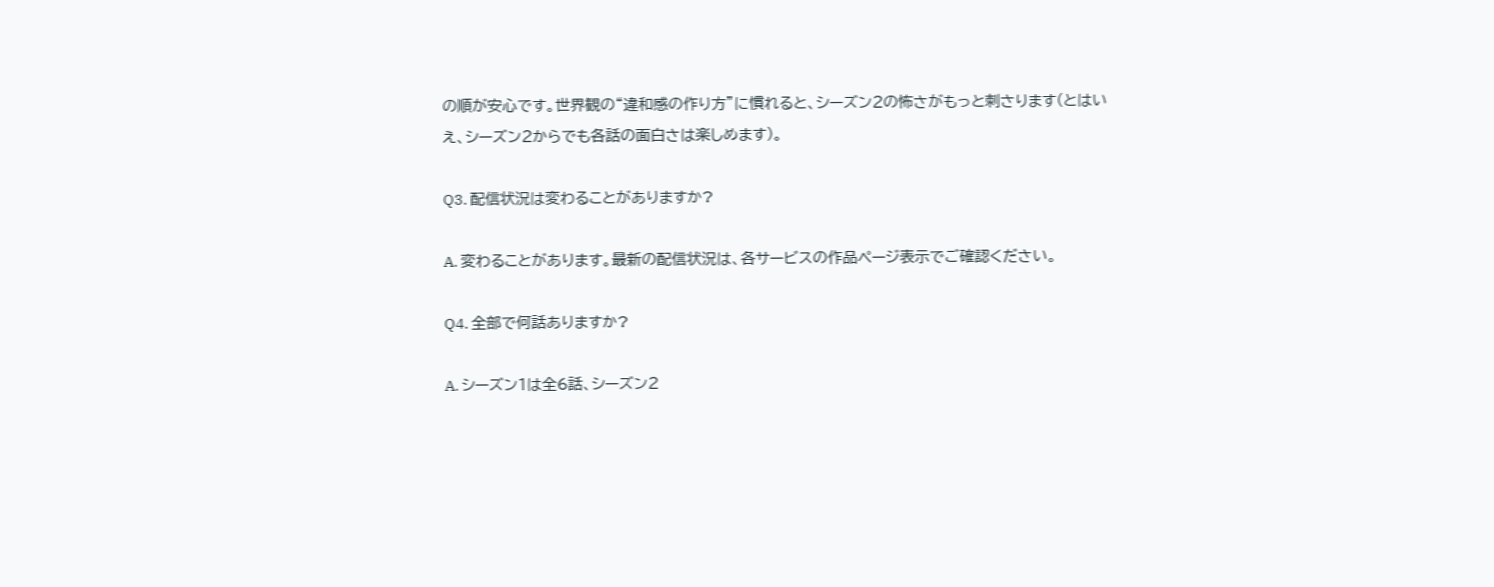の順が安心です。世界観の“違和感の作り方”に慣れると、シーズン2の怖さがもっと刺さります(とはいえ、シーズン2からでも各話の面白さは楽しめます)。

Q3. 配信状況は変わることがありますか?

A. 変わることがあります。最新の配信状況は、各サービスの作品ページ表示でご確認ください。

Q4. 全部で何話ありますか?

A. シーズン1は全6話、シーズン2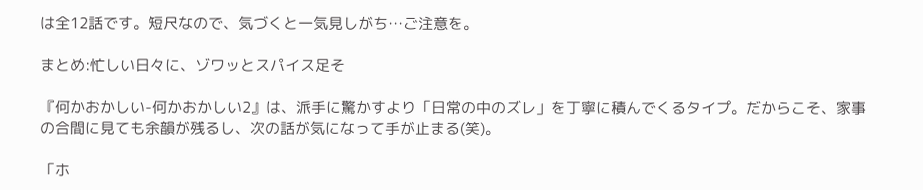は全12話です。短尺なので、気づくと一気見しがち…ご注意を。

まとめ:忙しい日々に、ゾワッとスパイス足そ

『何かおかしい-何かおかしい2』は、派手に驚かすより「日常の中のズレ」を丁寧に積んでくるタイプ。だからこそ、家事の合間に見ても余韻が残るし、次の話が気になって手が止まる(笑)。

「ホ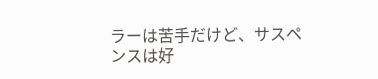ラーは苦手だけど、サスペンスは好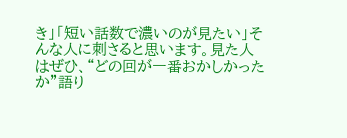き」「短い話数で濃いのが見たい」そんな人に刺さると思います。見た人はぜひ、“どの回が一番おかしかったか”語り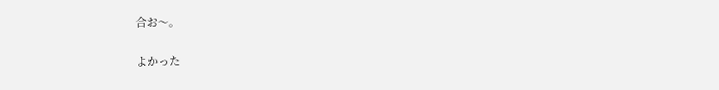合お〜。

よかった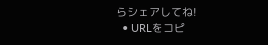らシェアしてね!
  • URLをコピ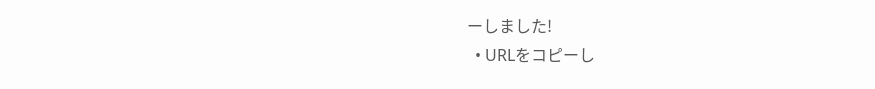ーしました!
  • URLをコピーし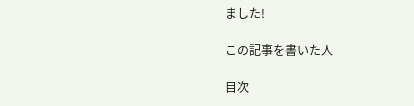ました!

この記事を書いた人

目次